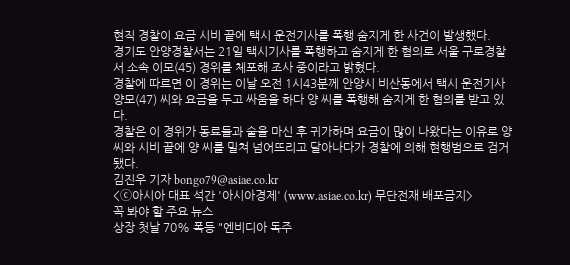현직 경찰이 요금 시비 끝에 택시 운전기사를 폭행 숨지게 한 사건이 발생했다.
경기도 안양경찰서는 21일 택시기사를 폭행하고 숨지게 한 혐의로 서울 구로경찰서 소속 이모(45) 경위를 체포해 조사 중이라고 밝혔다.
경찰에 따르면 이 경위는 이날 오전 1시43분께 안양시 비산동에서 택시 운전기사 양모(47) 씨와 요금을 두고 싸움을 하다 양 씨를 폭행해 숨지게 한 혐의를 받고 있다.
경찰은 이 경위가 동료들과 술을 마신 후 귀가하며 요금이 많이 나왔다는 이유로 양 씨와 시비 끝에 양 씨를 밀쳐 넘어뜨리고 달아나다가 경찰에 의해 현행범으로 검거됐다.
김진우 기자 bongo79@asiae.co.kr
<ⓒ아시아 대표 석간 '아시아경제' (www.asiae.co.kr) 무단전재 배포금지>
꼭 봐야 할 주요 뉴스
상장 첫날 70% 폭등 "엔비디아 독주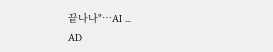끝나나"…AI ...
AD